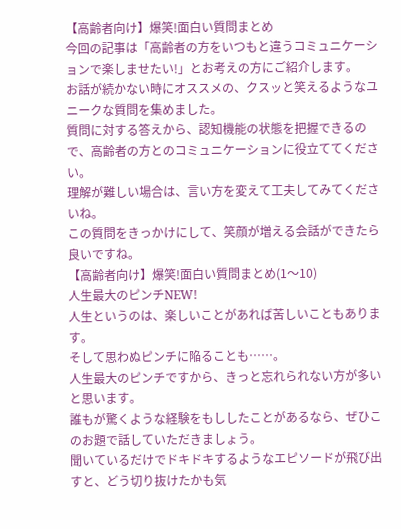【高齢者向け】爆笑!面白い質問まとめ
今回の記事は「高齢者の方をいつもと違うコミュニケーションで楽しませたい!」とお考えの方にご紹介します。
お話が続かない時にオススメの、クスッと笑えるようなユニークな質問を集めました。
質問に対する答えから、認知機能の状態を把握できるので、高齢者の方とのコミュニケーションに役立ててください。
理解が難しい場合は、言い方を変えて工夫してみてくださいね。
この質問をきっかけにして、笑顔が増える会話ができたら良いですね。
【高齢者向け】爆笑!面白い質問まとめ(1〜10)
人生最大のピンチNEW!
人生というのは、楽しいことがあれば苦しいこともあります。
そして思わぬピンチに陥ることも……。
人生最大のピンチですから、きっと忘れられない方が多いと思います。
誰もが驚くような経験をもししたことがあるなら、ぜひこのお題で話していただきましょう。
聞いているだけでドキドキするようなエピソードが飛び出すと、どう切り抜けたかも気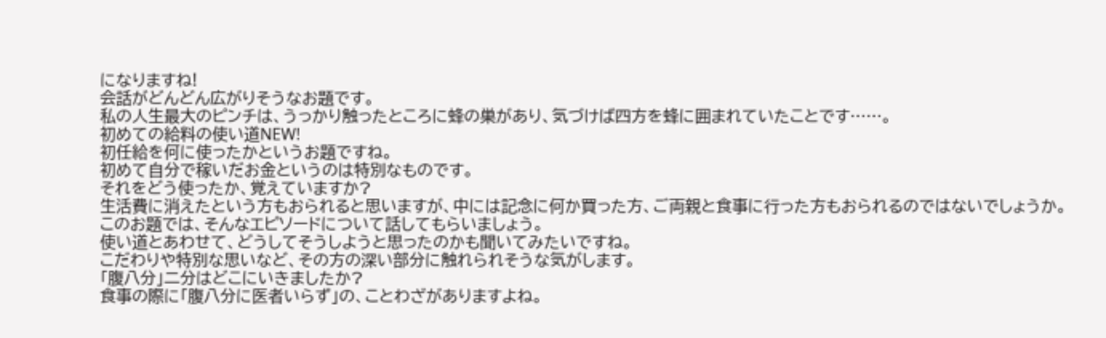になりますね!
会話がどんどん広がりそうなお題です。
私の人生最大のピンチは、うっかり触ったところに蜂の巣があり、気づけば四方を蜂に囲まれていたことです……。
初めての給料の使い道NEW!
初任給を何に使ったかというお題ですね。
初めて自分で稼いだお金というのは特別なものです。
それをどう使ったか、覚えていますか?
生活費に消えたという方もおられると思いますが、中には記念に何か買った方、ご両親と食事に行った方もおられるのではないでしょうか。
このお題では、そんなエピソードについて話してもらいましょう。
使い道とあわせて、どうしてそうしようと思ったのかも聞いてみたいですね。
こだわりや特別な思いなど、その方の深い部分に触れられそうな気がします。
「腹八分」二分はどこにいきましたか?
食事の際に「腹八分に医者いらず」の、ことわざがありますよね。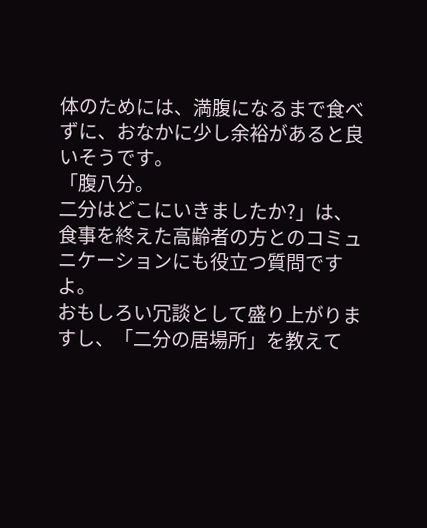体のためには、満腹になるまで食べずに、おなかに少し余裕があると良いそうです。
「腹八分。
二分はどこにいきましたか?」は、食事を終えた高齢者の方とのコミュニケーションにも役立つ質問ですよ。
おもしろい冗談として盛り上がりますし、「二分の居場所」を教えて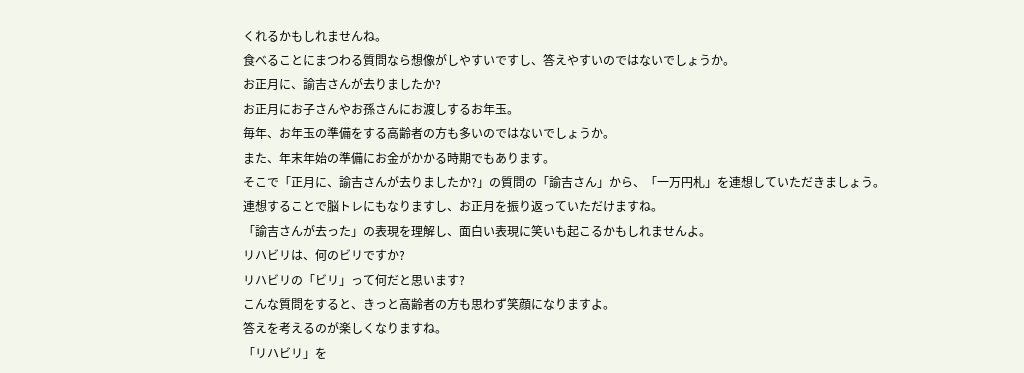くれるかもしれませんね。
食べることにまつわる質問なら想像がしやすいですし、答えやすいのではないでしょうか。
お正月に、諭吉さんが去りましたか?
お正月にお子さんやお孫さんにお渡しするお年玉。
毎年、お年玉の準備をする高齢者の方も多いのではないでしょうか。
また、年末年始の準備にお金がかかる時期でもあります。
そこで「正月に、諭吉さんが去りましたか?」の質問の「諭吉さん」から、「一万円札」を連想していただきましょう。
連想することで脳トレにもなりますし、お正月を振り返っていただけますね。
「諭吉さんが去った」の表現を理解し、面白い表現に笑いも起こるかもしれませんよ。
リハビリは、何のビリですか?
リハビリの「ビリ」って何だと思います?
こんな質問をすると、きっと高齢者の方も思わず笑顔になりますよ。
答えを考えるのが楽しくなりますね。
「リハビリ」を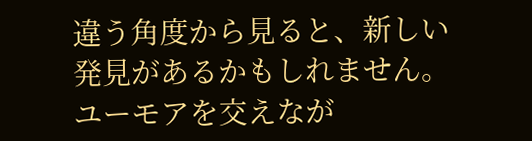違う角度から見ると、新しい発見があるかもしれません。
ユーモアを交えなが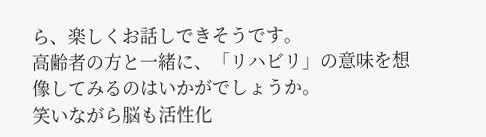ら、楽しくお話しできそうです。
高齢者の方と一緒に、「リハビリ」の意味を想像してみるのはいかがでしょうか。
笑いながら脳も活性化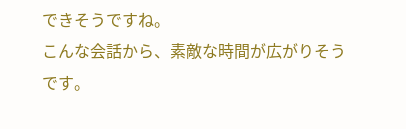できそうですね。
こんな会話から、素敵な時間が広がりそうです。